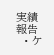実績報告
  • ケ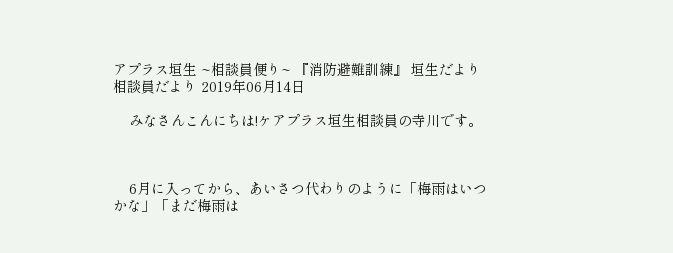アプラス垣生 ~相談員便り~ 『消防避難訓練』 垣生だより 相談員だより 2019年06月14日

    みなさんこんにちは!ケアプラス垣生相談員の寺川です。



    6月に入ってから、あいさつ代わりのように「梅雨はいつかな」「まだ梅雨は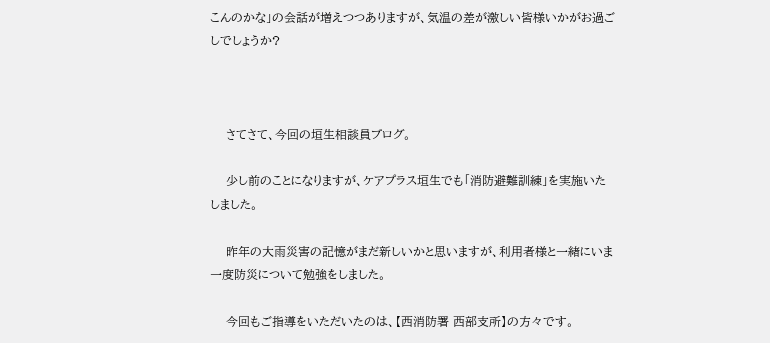こんのかな」の会話が増えつつありますが、気温の差が激しい皆様いかがお過ごしでしょうか?



    さてさて、今回の垣生相談員ブログ。

    少し前のことになりますが、ケアプラス垣生でも「消防避難訓練」を実施いたしました。

    昨年の大雨災害の記憶がまだ新しいかと思いますが、利用者様と一緒にいま一度防災について勉強をしました。

    今回もご指導をいただいたのは、【西消防署 西部支所】の方々です。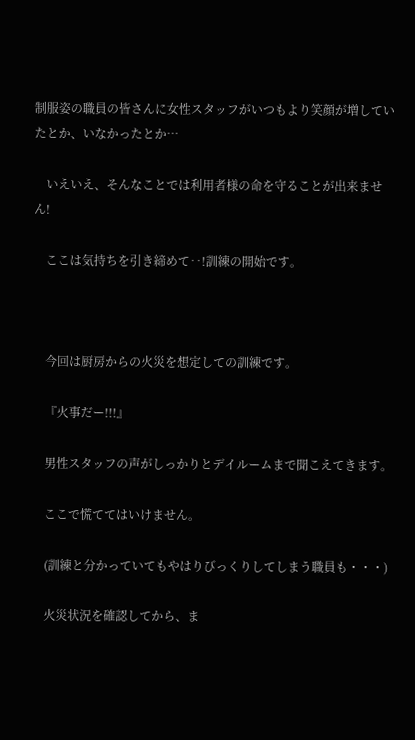制服姿の職員の皆さんに女性スタッフがいつもより笑顔が増していたとか、いなかったとか…

    いえいえ、そんなことでは利用者様の命を守ることが出来ません!

    ここは気持ちを引き締めて‥!訓練の開始です。



    今回は厨房からの火災を想定しての訓練です。

    『火事だー!!!』

    男性スタッフの声がしっかりとデイルームまで聞こえてきます。

    ここで慌ててはいけません。

    (訓練と分かっていてもやはりびっくりしてしまう職員も・・・)

    火災状況を確認してから、ま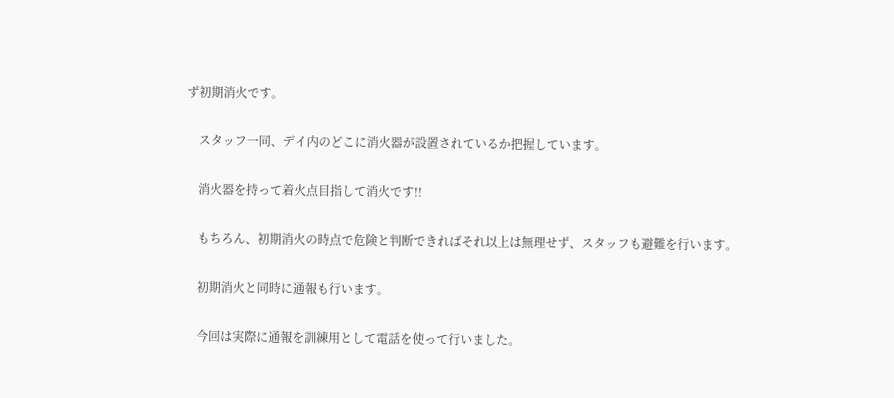ず初期消火です。

    スタッフ一同、デイ内のどこに消火器が設置されているか把握しています。

    消火器を持って着火点目指して消火です!!

    もちろん、初期消火の時点で危険と判断できればそれ以上は無理せず、スタッフも避難を行います。

    初期消火と同時に通報も行います。

    今回は実際に通報を訓練用として電話を使って行いました。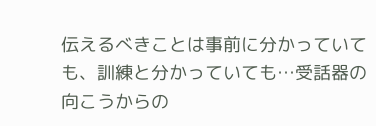伝えるべきことは事前に分かっていても、訓練と分かっていても…受話器の向こうからの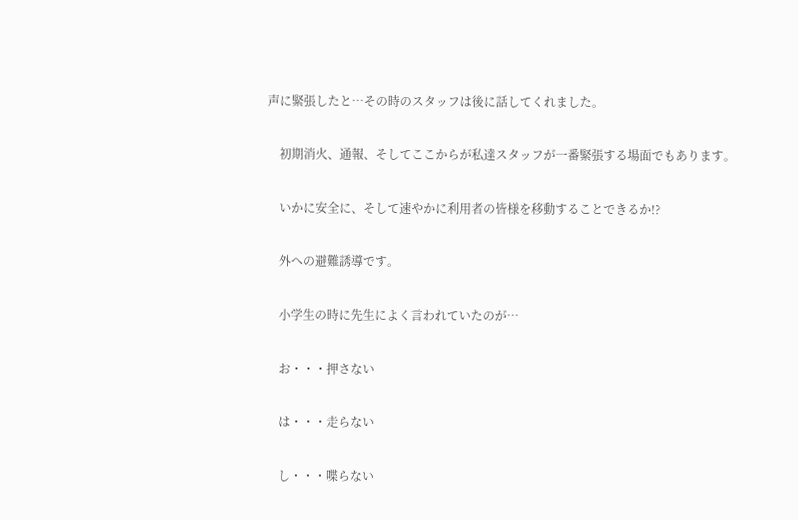声に緊張したと…その時のスタッフは後に話してくれました。

    初期消火、通報、そしてここからが私達スタッフが一番緊張する場面でもあります。

    いかに安全に、そして速やかに利用者の皆様を移動することできるか!?

    外への避難誘導です。

    小学生の時に先生によく言われていたのが…

    お・・・押さない

    は・・・走らない

    し・・・喋らない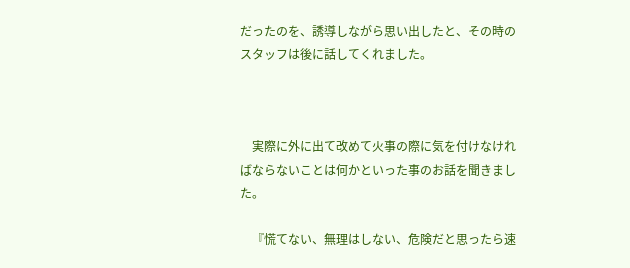だったのを、誘導しながら思い出したと、その時のスタッフは後に話してくれました。



    実際に外に出て改めて火事の際に気を付けなければならないことは何かといった事のお話を聞きました。

    『慌てない、無理はしない、危険だと思ったら速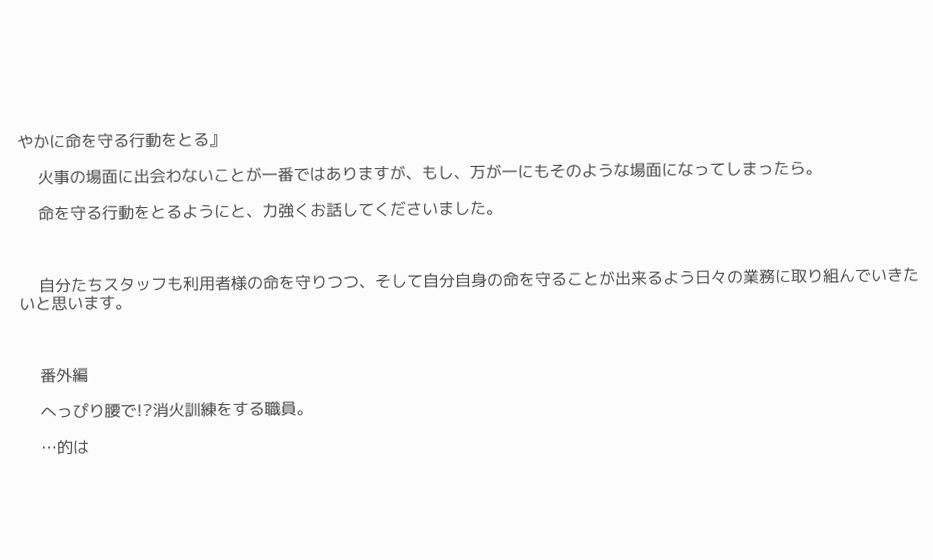やかに命を守る行動をとる』

    火事の場面に出会わないことが一番ではありますが、もし、万が一にもそのような場面になってしまったら。

    命を守る行動をとるようにと、力強くお話してくださいました。



    自分たちスタッフも利用者様の命を守りつつ、そして自分自身の命を守ることが出来るよう日々の業務に取り組んでいきたいと思います。



    番外編

    へっぴり腰で!?消火訓練をする職員。

    …的は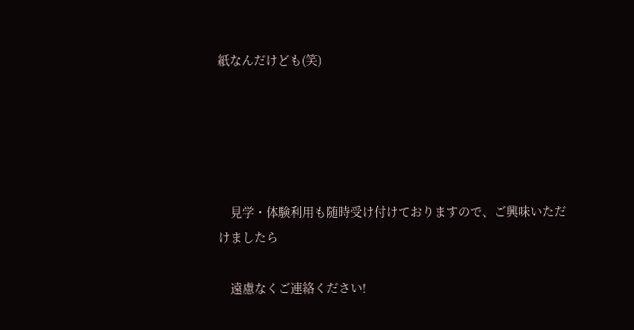紙なんだけども(笑)





    見学・体験利用も随時受け付けておりますので、ご興味いただけましたら

    遠慮なくご連絡ください!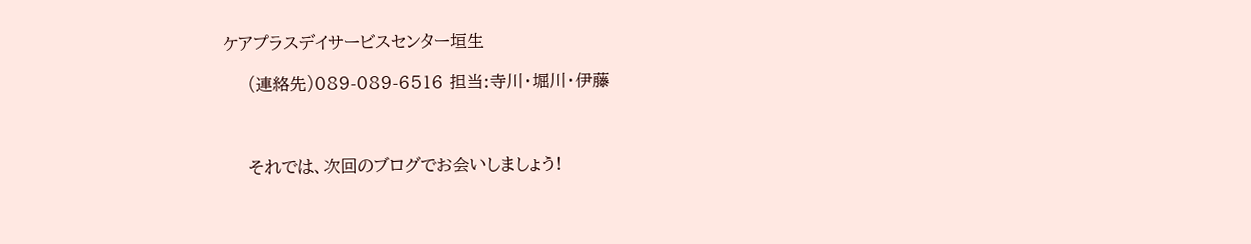ケアプラスデイサービスセンター垣生

    (連絡先)089-089-6516 担当:寺川・堀川・伊藤



    それでは、次回のブログでお会いしましょう!